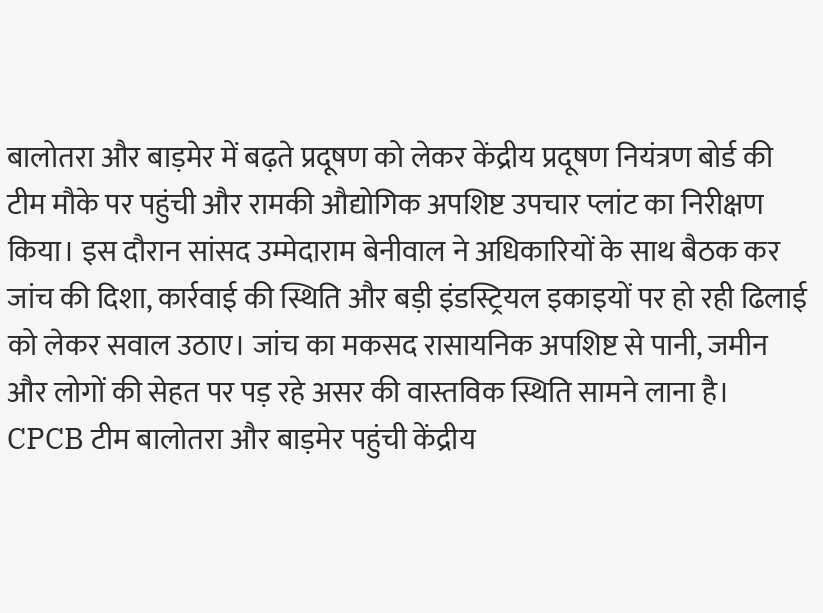बालोतरा और बाड़मेर में बढ़ते प्रदूषण को लेकर केंद्रीय प्रदूषण नियंत्रण बोर्ड की टीम मौके पर पहुंची और रामकी औद्योगिक अपशिष्ट उपचार प्लांट का निरीक्षण किया। इस दौरान सांसद उम्मेदाराम बेनीवाल ने अधिकारियों के साथ बैठक कर जांच की दिशा, कार्रवाई की स्थिति और बड़ी इंडस्ट्रियल इकाइयों पर हो रही ढिलाई को लेकर सवाल उठाए। जांच का मकसद रासायनिक अपशिष्ट से पानी, जमीन और लोगों की सेहत पर पड़ रहे असर की वास्तविक स्थिति सामने लाना है। CPCB टीम बालोतरा और बाड़मेर पहुंची केंद्रीय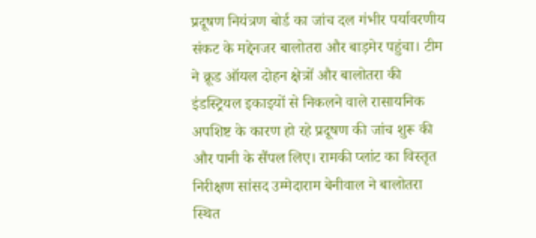प्रदूषण नियंत्रण बोर्ड का जांच दल गंभीर पर्यावरणीय संकट के मद्देनजर बालोतरा और बाड़मेर पहुंचा। टीम ने क्रूड ऑयल दोहन क्षेत्रों और बालोतरा की इंडस्ट्रियल इकाइयों से निकलने वाले रासायनिक अपशिष्ट के कारण हो रहे प्रदूषण की जांच शुरू की और पानी के सैंपल लिए। रामकी प्लांट का विस्तृत निरीक्षण सांसद उम्मेदाराम बेनीवाल ने बालोतरा स्थित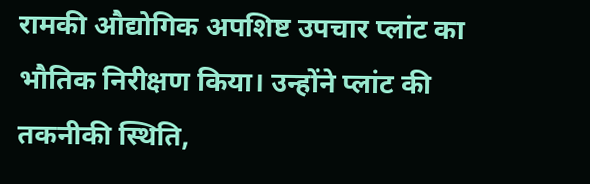रामकी औद्योगिक अपशिष्ट उपचार प्लांट का भौतिक निरीक्षण किया। उन्होंने प्लांट की तकनीकी स्थिति,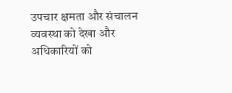उपचार क्षमता और संचालन व्यवस्था को देखा और अधिकारियों को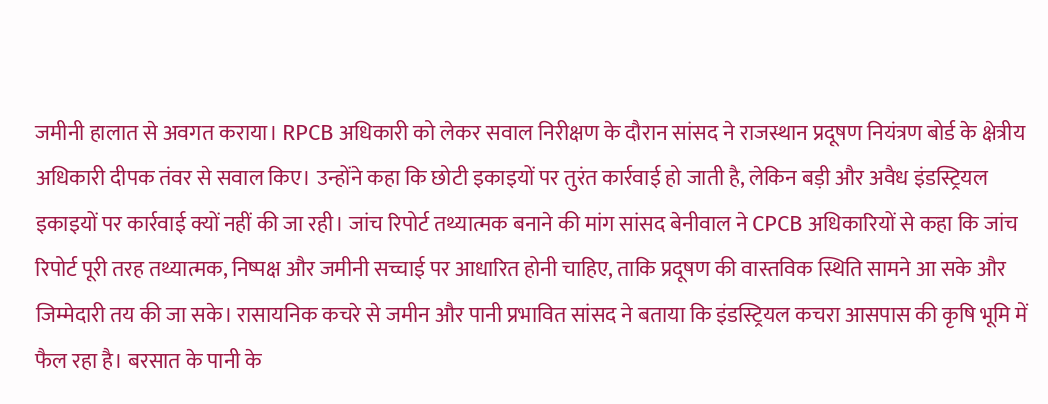जमीनी हालात से अवगत कराया। RPCB अधिकारी को लेकर सवाल निरीक्षण के दौरान सांसद ने राजस्थान प्रदूषण नियंत्रण बोर्ड के क्षेत्रीय अधिकारी दीपक तंवर से सवाल किए। उन्होंने कहा कि छोटी इकाइयों पर तुरंत कार्रवाई हो जाती है, लेकिन बड़ी और अवैध इंडस्ट्रियल इकाइयों पर कार्रवाई क्यों नहीं की जा रही। जांच रिपोर्ट तथ्यात्मक बनाने की मांग सांसद बेनीवाल ने CPCB अधिकारियों से कहा कि जांच रिपोर्ट पूरी तरह तथ्यात्मक, निष्पक्ष और जमीनी सच्चाई पर आधारित होनी चाहिए, ताकि प्रदूषण की वास्तविक स्थिति सामने आ सके और जिम्मेदारी तय की जा सके। रासायनिक कचरे से जमीन और पानी प्रभावित सांसद ने बताया कि इंडस्ट्रियल कचरा आसपास की कृषि भूमि में फैल रहा है। बरसात के पानी के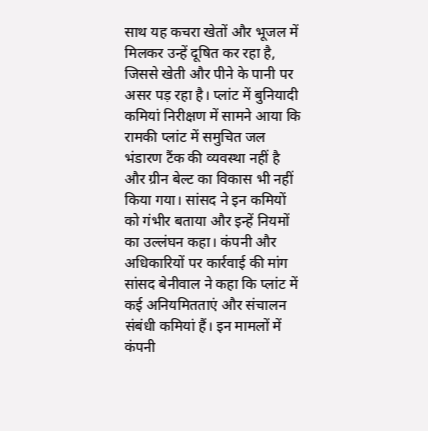साथ यह कचरा खेतों और भूजल में मिलकर उन्हें दूषित कर रहा है, जिससे खेती और पीने के पानी पर असर पड़ रहा है। प्लांट में बुनियादी कमियां निरीक्षण में सामने आया कि रामकी प्लांट में समुचित जल भंडारण टैंक की व्यवस्था नहीं है और ग्रीन बेल्ट का विकास भी नहीं किया गया। सांसद ने इन कमियों को गंभीर बताया और इन्हें नियमों का उल्लंघन कहा। कंपनी और अधिकारियों पर कार्रवाई की मांग सांसद बेनीवाल ने कहा कि प्लांट में कई अनियमितताएं और संचालन संबंधी कमियां हैं। इन मामलों में कंपनी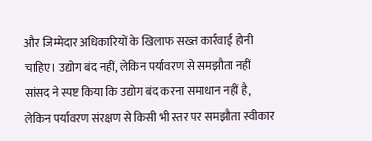और जिम्मेदार अधिकारियों के खिलाफ सख्त कार्रवाई होनी चाहिए। उद्योग बंद नहीं, लेकिन पर्यावरण से समझौता नहीं सांसद ने स्पष्ट किया कि उद्योग बंद करना समाधान नहीं है, लेकिन पर्यावरण संरक्षण से किसी भी स्तर पर समझौता स्वीकार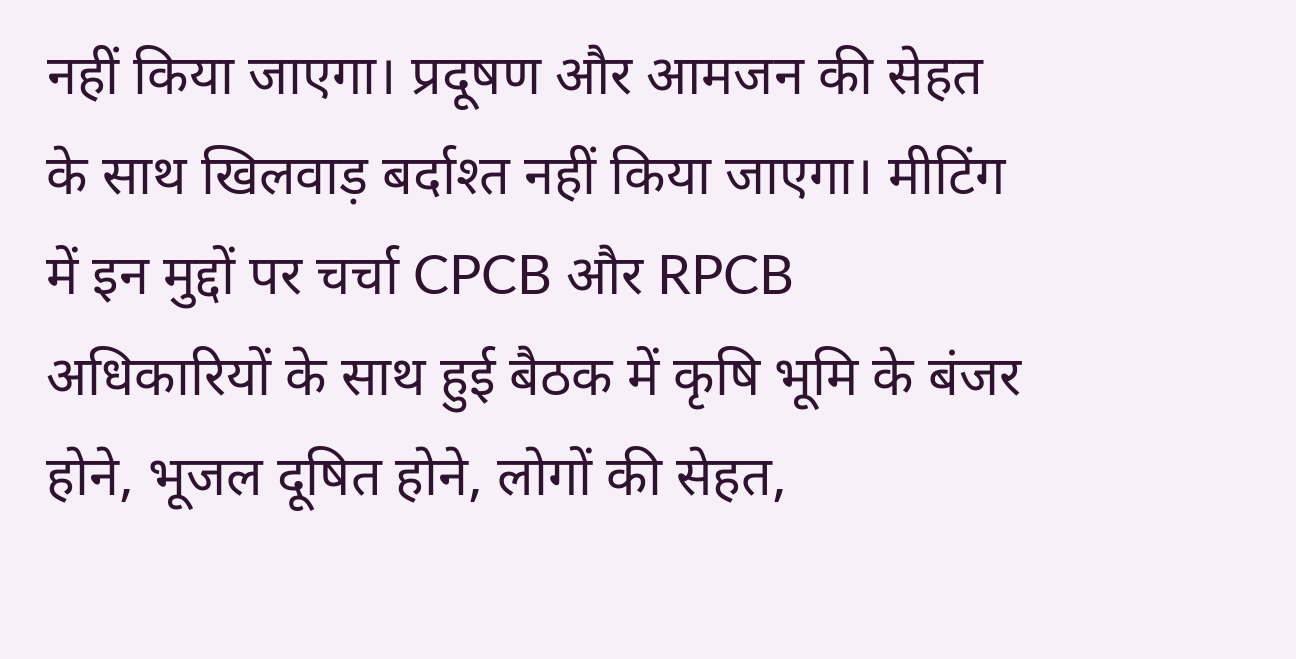नहीं किया जाएगा। प्रदूषण और आमजन की सेहत के साथ खिलवाड़ बर्दाश्त नहीं किया जाएगा। मीटिंग में इन मुद्दों पर चर्चा CPCB और RPCB अधिकारियों के साथ हुई बैठक में कृषि भूमि के बंजर होने, भूजल दूषित होने, लोगों की सेहत,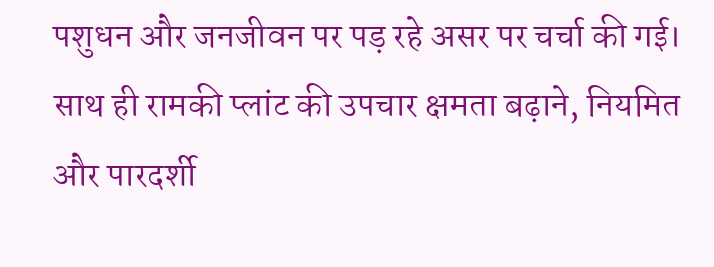पशुधन और जनजीवन पर पड़ रहे असर पर चर्चा की गई। साथ ही रामकी प्लांट की उपचार क्षमता बढ़ाने, नियमित और पारदर्शी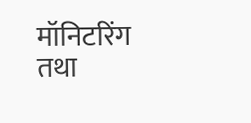मॉनिटरिंग तथा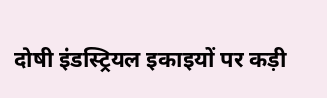दोषी इंडस्ट्रियल इकाइयों पर कड़ी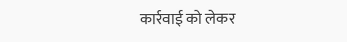कार्रवाई को लेकर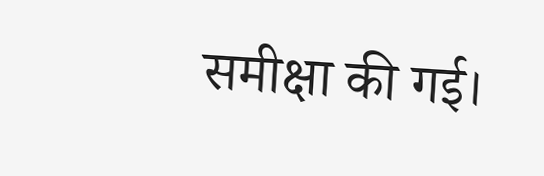समीक्षा की गई।